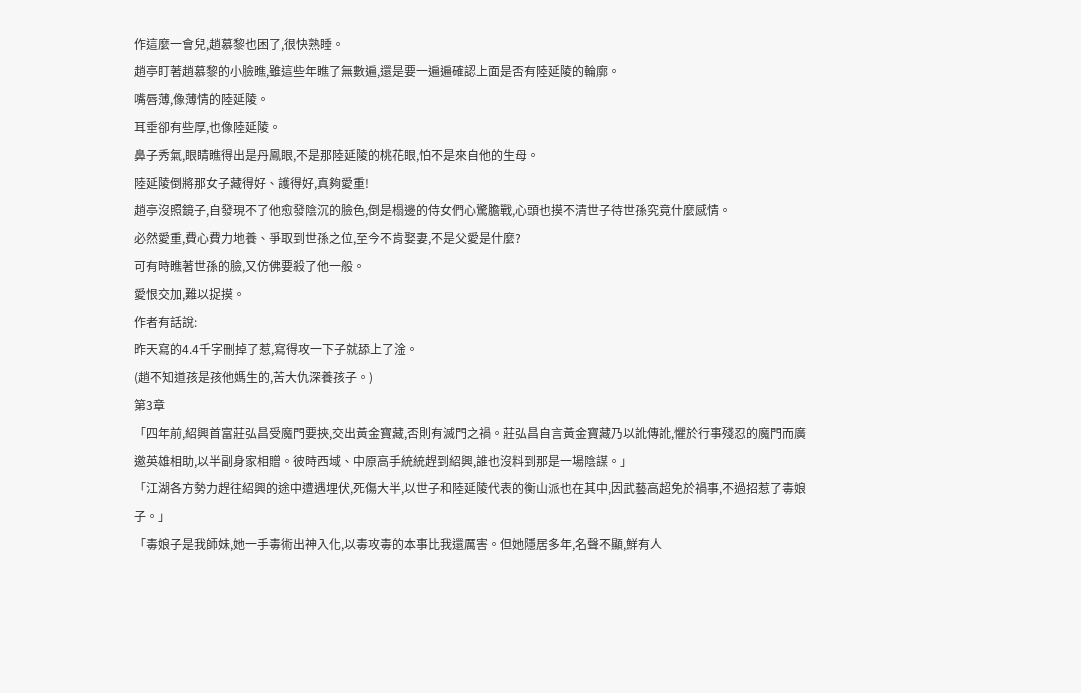作這麼一會兒,趙慕黎也困了,很快熟睡。
趙亭盯著趙慕黎的小臉瞧,雖這些年瞧了無數遍,還是要一遍遍確認上面是否有陸延陵的輪廓。
嘴唇薄,像薄情的陸延陵。
耳垂卻有些厚,也像陸延陵。
鼻子秀氣,眼睛瞧得出是丹鳳眼,不是那陸延陵的桃花眼,怕不是來自他的生母。
陸延陵倒將那女子藏得好、護得好,真夠愛重!
趙亭沒照鏡子,自發現不了他愈發陰沉的臉色,倒是榻邊的侍女們心驚膽戰,心頭也摸不清世子待世孫究竟什麼感情。
必然愛重,費心費力地養、爭取到世孫之位,至今不肯娶妻,不是父愛是什麼?
可有時瞧著世孫的臉,又仿佛要殺了他一般。
愛恨交加,難以捉摸。
作者有話說:
昨天寫的4.4千字刪掉了惹,寫得攻一下子就舔上了淦。
(趙不知道孩是孩他媽生的,苦大仇深養孩子。)
第3章
「四年前,紹興首富莊弘昌受魔門要挾,交出黃金寶藏,否則有滅門之禍。莊弘昌自言黃金寶藏乃以訛傳訛,懼於行事殘忍的魔門而廣邀英雄相助,以半副身家相贈。彼時西域、中原高手統統趕到紹興,誰也沒料到那是一場陰謀。」
「江湖各方勢力趕往紹興的途中遭遇埋伏,死傷大半,以世子和陸延陵代表的衡山派也在其中,因武藝高超免於禍事,不過招惹了毒娘子。」
「毒娘子是我師妹,她一手毒術出神入化,以毒攻毒的本事比我還厲害。但她隱居多年,名聲不顯,鮮有人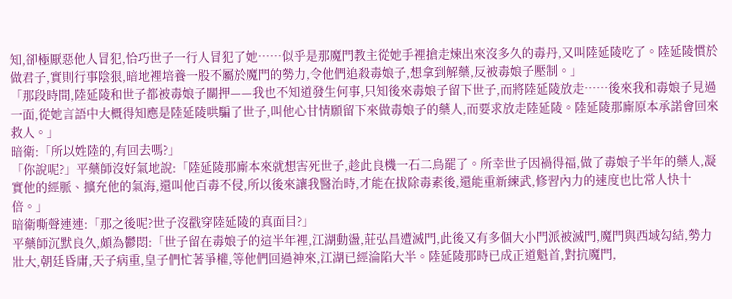知,卻極厭惡他人冒犯,恰巧世子一行人冒犯了她……似乎是那魔門教主從她手裡搶走煉出來沒多久的毒丹,又叫陸延陵吃了。陸延陵慣於做君子,實則行事陰狠,暗地裡培養一股不屬於魔門的勢力,令他們追殺毒娘子,想拿到解藥,反被毒娘子壓制。」
「那段時間,陸延陵和世子都被毒娘子關押——我也不知道發生何事,只知後來毒娘子留下世子,而將陸延陵放走……後來我和毒娘子見過一面,從她言語中大概得知應是陸延陵哄騙了世子,叫他心甘情願留下來做毒娘子的藥人,而要求放走陸延陵。陸延陵那廝原本承諾會回來救人。」
暗衛:「所以姓陸的,有回去嗎?」
「你說呢?」平藥師沒好氣地說:「陸延陵那廝本來就想害死世子,趁此良機一石二鳥罷了。所幸世子因禍得福,做了毒娘子半年的藥人,凝實他的經脈、擴充他的氣海,還叫他百毒不侵,所以後來讓我醫治時,才能在拔除毒素後,還能重新練武,修習內力的速度也比常人快十倍。」
暗衛嘶聲連連:「那之後呢?世子沒戳穿陸延陵的真面目?」
平藥師沉默良久,頗為鬱悶:「世子留在毒娘子的這半年裡,江湖動盪,莊弘昌遭滅門,此後又有多個大小門派被滅門,魔門與西域勾結,勢力壯大,朝廷昏庸,天子病重,皇子們忙著爭權,等他們回過神來,江湖已經淪陷大半。陸延陵那時已成正道魁首,對抗魔門,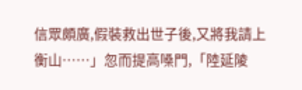信眾頗廣,假裝救出世子後,又將我請上衡山……」忽而提高嗓門,「陸延陵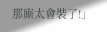那廝太會裝了!」